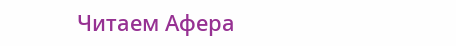Читаем Афера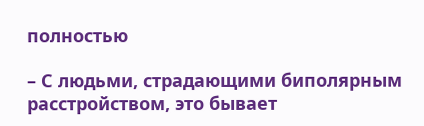полностью

– С людьми, страдающими биполярным расстройством, это бывает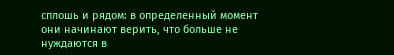сплошь и рядом: в определенный момент они начинают верить, что больше не нуждаются в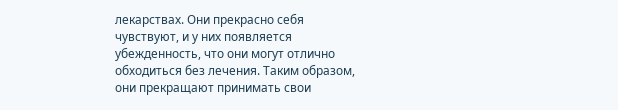лекарствах. Они прекрасно себя чувствуют, и у них появляется убежденность, что они могут отлично обходиться без лечения. Таким образом, они прекращают принимать свои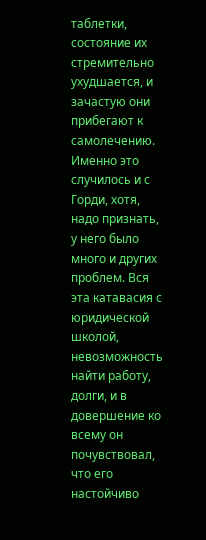таблетки, состояние их стремительно ухудшается, и зачастую они прибегают к самолечению. Именно это случилось и с Горди, хотя, надо признать, у него было много и других проблем. Вся эта катавасия с юридической школой, невозможность найти работу, долги, и в довершение ко всему он почувствовал, что его настойчиво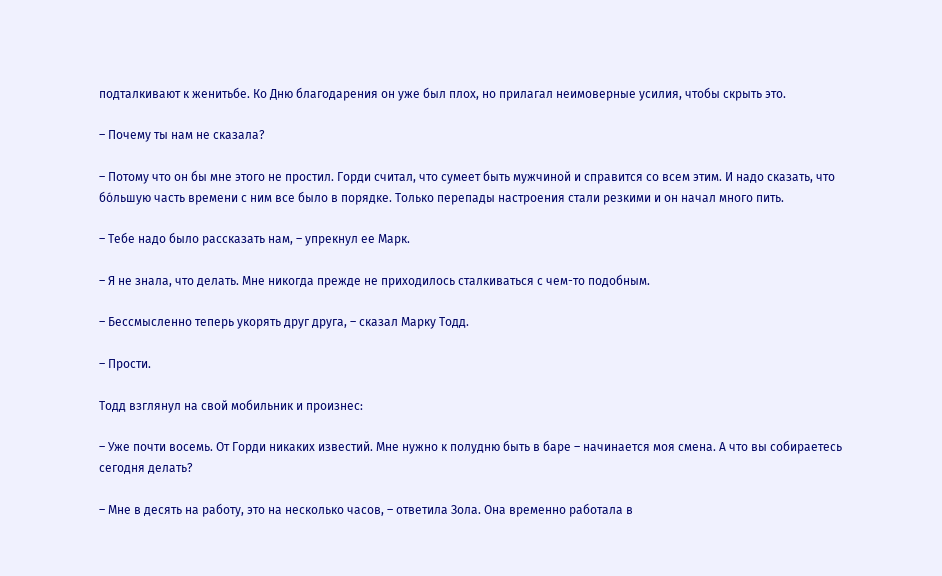подталкивают к женитьбе. Ко Дню благодарения он уже был плох, но прилагал неимоверные усилия, чтобы скрыть это.

– Почему ты нам не сказала?

– Потому что он бы мне этого не простил. Горди считал, что сумеет быть мужчиной и справится со всем этим. И надо сказать, что бо́льшую часть времени с ним все было в порядке. Только перепады настроения стали резкими и он начал много пить.

– Тебе надо было рассказать нам, – упрекнул ее Марк.

– Я не знала, что делать. Мне никогда прежде не приходилось сталкиваться с чем-то подобным.

– Бессмысленно теперь укорять друг друга, – сказал Марку Тодд.

– Прости.

Тодд взглянул на свой мобильник и произнес:

– Уже почти восемь. От Горди никаких известий. Мне нужно к полудню быть в баре – начинается моя смена. А что вы собираетесь сегодня делать?

– Мне в десять на работу, это на несколько часов, – ответила Зола. Она временно работала в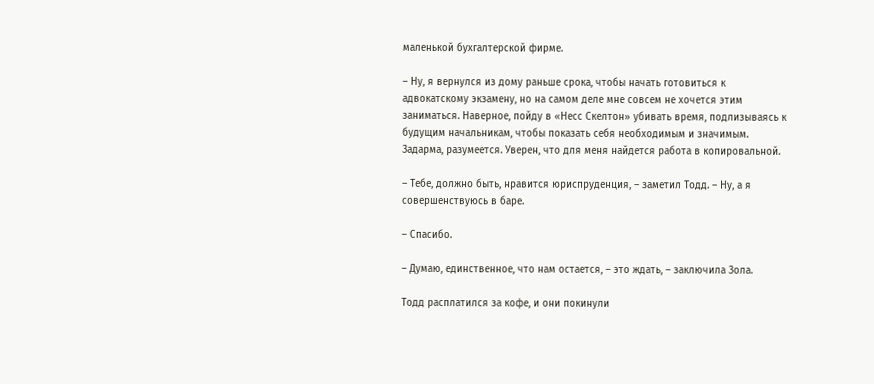маленькой бухгалтерской фирме.

– Ну, я вернулся из дому раньше срока, чтобы начать готовиться к адвокатскому экзамену, но на самом деле мне совсем не хочется этим заниматься. Наверное, пойду в «Несс Скелтон» убивать время, подлизываясь к будущим начальникам, чтобы показать себя необходимым и значимым. Задарма, разумеется. Уверен, что для меня найдется работа в копировальной.

– Тебе, должно быть, нравится юриспруденция, – заметил Тодд. – Ну, а я совершенствуюсь в баре.

– Спасибо.

– Думаю, единственное, что нам остается, – это ждать, – заключила Зола.

Тодд расплатился за кофе, и они покинули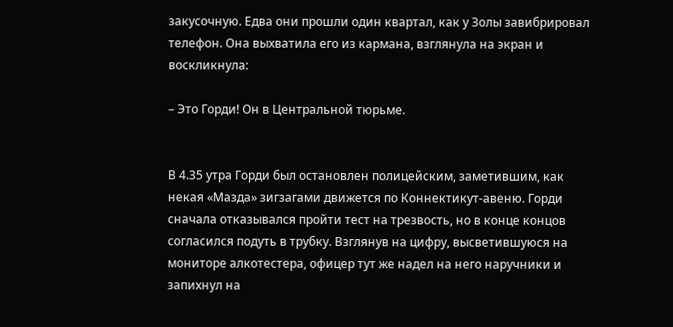закусочную. Едва они прошли один квартал, как у Золы завибрировал телефон. Она выхватила его из кармана, взглянула на экран и воскликнула:

– Это Горди! Он в Центральной тюрьме.


В 4.35 утра Горди был остановлен полицейским, заметившим, как некая «Мазда» зигзагами движется по Коннектикут-авеню. Горди сначала отказывался пройти тест на трезвость, но в конце концов согласился подуть в трубку. Взглянув на цифру, высветившуюся на мониторе алкотестера, офицер тут же надел на него наручники и запихнул на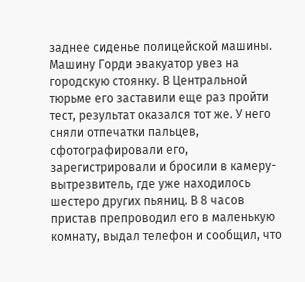заднее сиденье полицейской машины. Машину Горди эвакуатор увез на городскую стоянку. В Центральной тюрьме его заставили еще раз пройти тест, результат оказался тот же. У него сняли отпечатки пальцев, сфотографировали его, зарегистрировали и бросили в камеру-вытрезвитель, где уже находилось шестеро других пьяниц. В 8 часов пристав препроводил его в маленькую комнату, выдал телефон и сообщил, что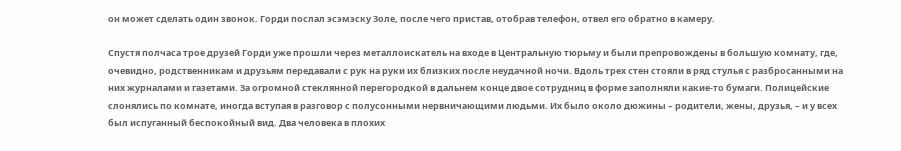он может сделать один звонок. Горди послал эсэмэску Золе, после чего пристав, отобрав телефон, отвел его обратно в камеру.

Спустя полчаса трое друзей Горди уже прошли через металлоискатель на входе в Центральную тюрьму и были препровождены в большую комнату, где, очевидно, родственникам и друзьям передавали с рук на руки их близких после неудачной ночи. Вдоль трех стен стояли в ряд стулья с разбросанными на них журналами и газетами. За огромной стеклянной перегородкой в дальнем конце двое сотрудниц в форме заполняли какие-то бумаги. Полицейские слонялись по комнате, иногда вступая в разговор с полусонными нервничающими людьми. Их было около дюжины – родители, жены, друзья, – и у всех был испуганный беспокойный вид. Два человека в плохих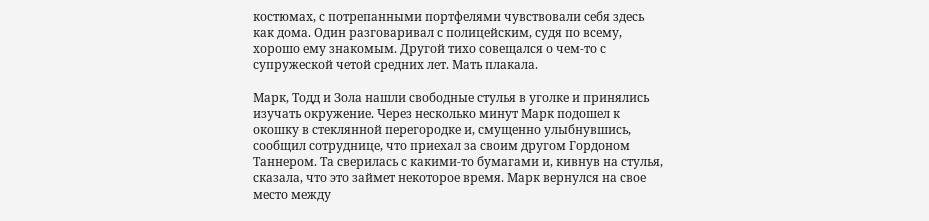костюмах, с потрепанными портфелями чувствовали себя здесь как дома. Один разговаривал с полицейским, судя по всему, хорошо ему знакомым. Другой тихо совещался о чем-то с супружеской четой средних лет. Мать плакала.

Марк, Тодд и Зола нашли свободные стулья в уголке и принялись изучать окружение. Через несколько минут Марк подошел к окошку в стеклянной перегородке и, смущенно улыбнувшись, сообщил сотруднице, что приехал за своим другом Гордоном Таннером. Та сверилась с какими-то бумагами и, кивнув на стулья, сказала, что это займет некоторое время. Марк вернулся на свое место между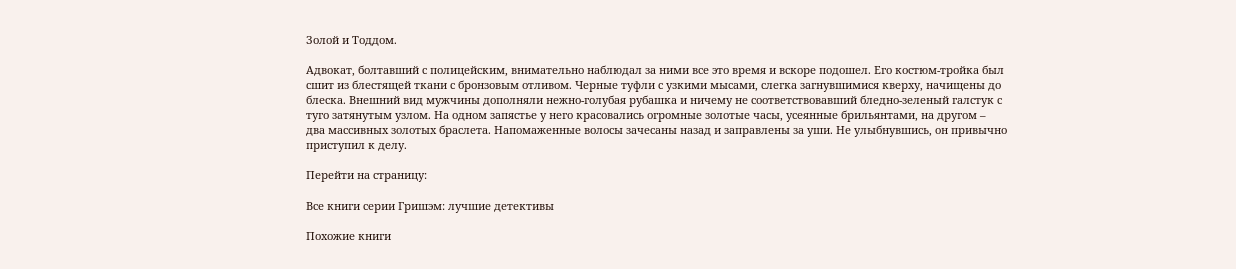Золой и Тоддом.

Адвокат, болтавший с полицейским, внимательно наблюдал за ними все это время и вскоре подошел. Его костюм-тройка был сшит из блестящей ткани с бронзовым отливом. Черные туфли с узкими мысами, слегка загнувшимися кверху, начищены до блеска. Внешний вид мужчины дополняли нежно-голубая рубашка и ничему не соответствовавший бледно-зеленый галстук с туго затянутым узлом. На одном запястье у него красовались огромные золотые часы, усеянные брильянтами, на другом – два массивных золотых браслета. Напомаженные волосы зачесаны назад и заправлены за уши. Не улыбнувшись, он привычно приступил к делу.

Перейти на страницу:

Все книги серии Гришэм: лучшие детективы

Похожие книги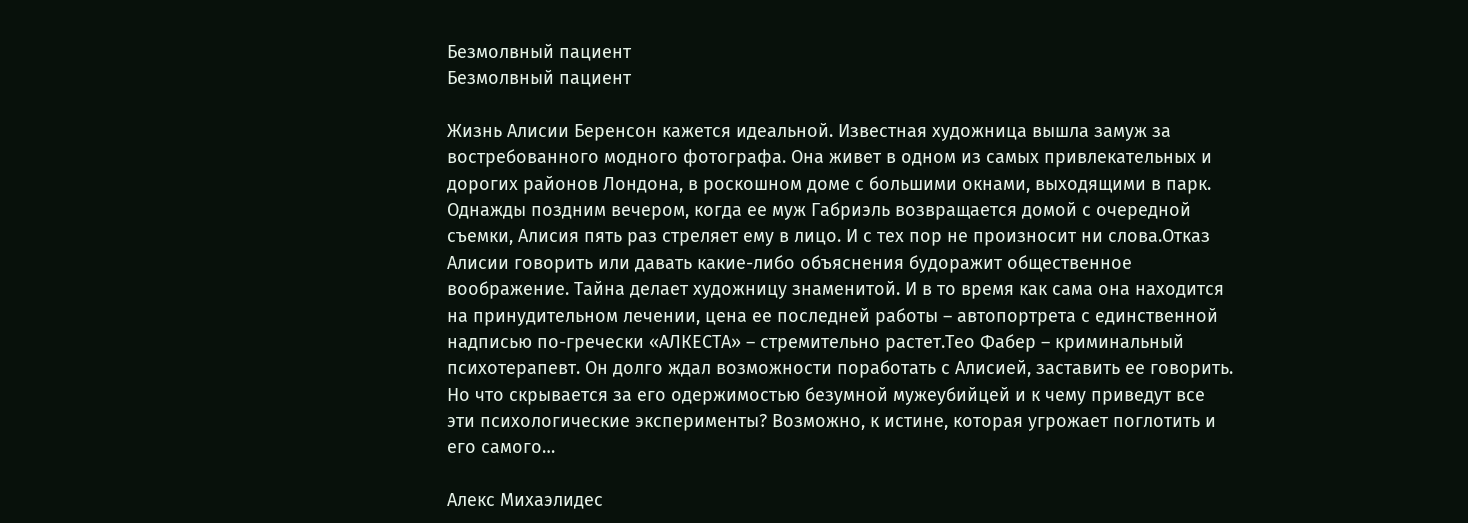Безмолвный пациент
Безмолвный пациент

Жизнь Алисии Беренсон кажется идеальной. Известная художница вышла замуж за востребованного модного фотографа. Она живет в одном из самых привлекательных и дорогих районов Лондона, в роскошном доме с большими окнами, выходящими в парк. Однажды поздним вечером, когда ее муж Габриэль возвращается домой с очередной съемки, Алисия пять раз стреляет ему в лицо. И с тех пор не произносит ни слова.Отказ Алисии говорить или давать какие-либо объяснения будоражит общественное воображение. Тайна делает художницу знаменитой. И в то время как сама она находится на принудительном лечении, цена ее последней работы – автопортрета с единственной надписью по-гречески «АЛКЕСТА» – стремительно растет.Тео Фабер – криминальный психотерапевт. Он долго ждал возможности поработать с Алисией, заставить ее говорить. Но что скрывается за его одержимостью безумной мужеубийцей и к чему приведут все эти психологические эксперименты? Возможно, к истине, которая угрожает поглотить и его самого…

Алекс Михаэлидес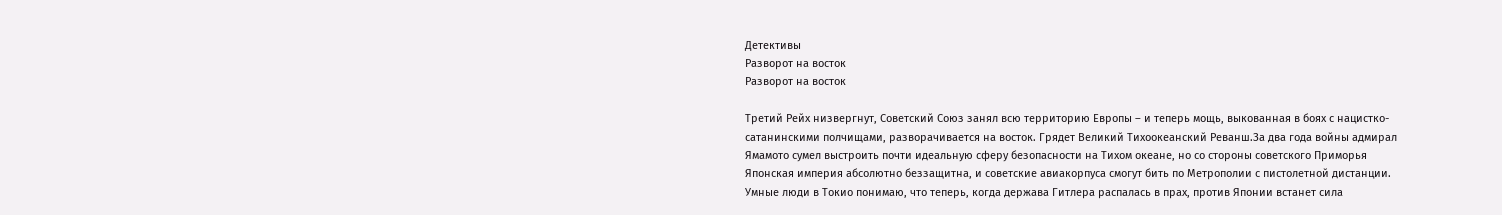Детективы
Разворот на восток
Разворот на восток

Третий Рейх низвергнут, Советский Союз занял всю территорию Европы – и теперь мощь, выкованная в боях с нацистко-сатанинскими полчищами, разворачивается на восток. Грядет Великий Тихоокеанский Реванш.За два года войны адмирал Ямамото сумел выстроить почти идеальную сферу безопасности на Тихом океане, но со стороны советского Приморья Японская империя абсолютно беззащитна, и советские авиакорпуса смогут бить по Метрополии с пистолетной дистанции. Умные люди в Токио понимаю, что теперь, когда держава Гитлера распалась в прах, против Японии встанет сила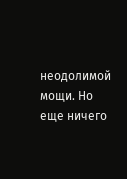неодолимой мощи. Но еще ничего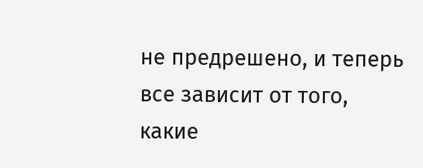не предрешено, и теперь все зависит от того, какие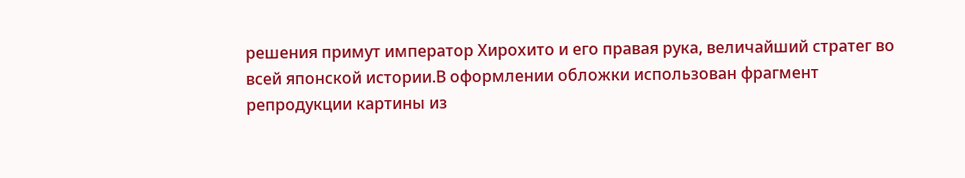решения примут император Хирохито и его правая рука, величайший стратег во всей японской истории.В оформлении обложки использован фрагмент репродукции картины из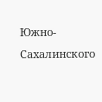Южно-Сахалинского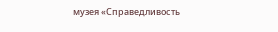музея «Справедливость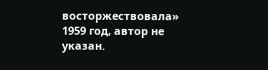восторжествовала» 1959 год, автор не указан.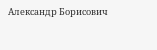Александр Борисович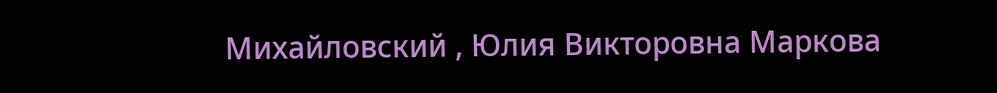Михайловский , Юлия Викторовна Маркова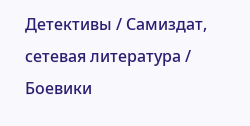Детективы / Самиздат, сетевая литература / Боевики